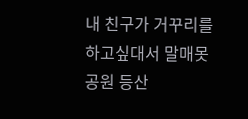내 친구가 거꾸리를 하고싶대서 말매못공원 등산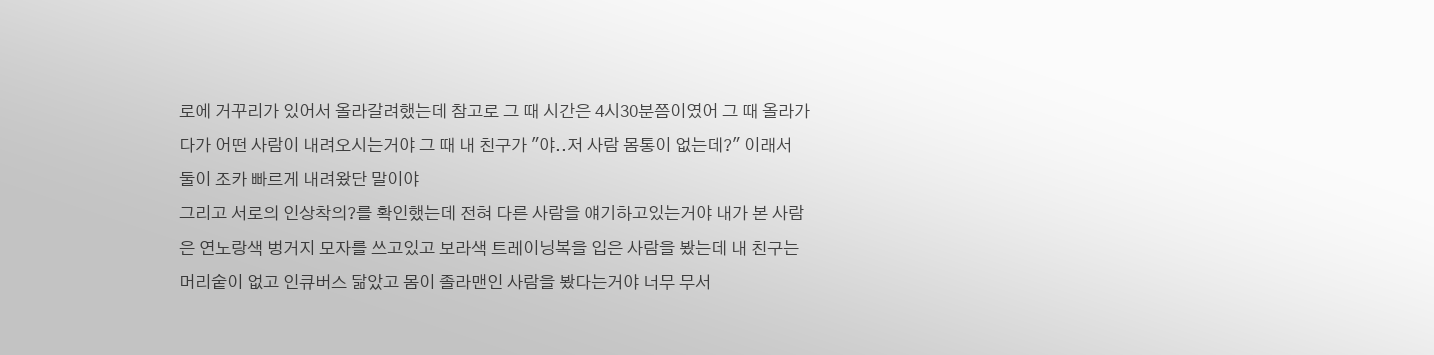로에 거꾸리가 있어서 올라갈려했는데 참고로 그 때 시간은 4시30분쯤이였어 그 때 올라가다가 어떤 사람이 내려오시는거야 그 때 내 친구가 "야..저 사람 몸통이 없는데?" 이래서 둘이 조카 빠르게 내려왔단 말이야
그리고 서로의 인상착의?를 확인했는데 전혀 다른 사람을 얘기하고있는거야 내가 본 사람은 연노랑색 벙거지 모자를 쓰고있고 보라색 트레이닝복을 입은 사람을 봤는데 내 친구는 머리숱이 없고 인큐버스 닮았고 몸이 졸라맨인 사람을 봤다는거야 너무 무서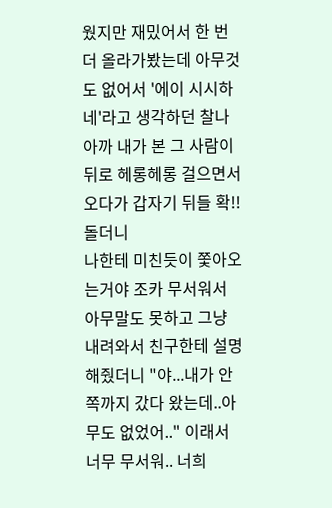웠지만 재밌어서 한 번더 올라가봤는데 아무것도 없어서 '에이 시시하네'라고 생각하던 찰나 아까 내가 본 그 사람이 뒤로 헤롱헤롱 걸으면서 오다가 갑자기 뒤들 확!!돌더니
나한테 미친듯이 쫓아오는거야 조카 무서워서 아무말도 못하고 그냥 내려와서 친구한테 설명해줬더니 "야...내가 안 쪽까지 갔다 왔는데..아무도 없었어.." 이래서 너무 무서워.. 너희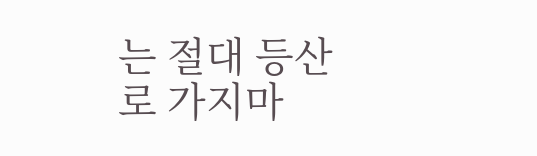는 절대 등산로 가지마